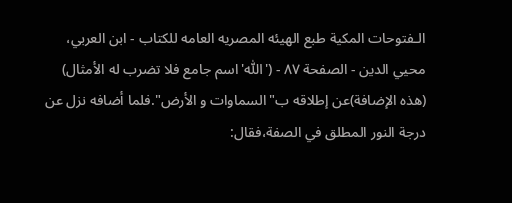الـفتوحات المکية طبع الهيئه المصريه العامه للکتاب - ابن العربي، محيي الدين - الصفحة ٨٧ - ('اللّٰه'اسم جامع فلا تضرب له الأمثال)
(هذه الإضافة)عن إطلاقه ب"السماوات و الأرض".فلما أضافه نزل عن درجة النور المطلق في الصفة،فقال: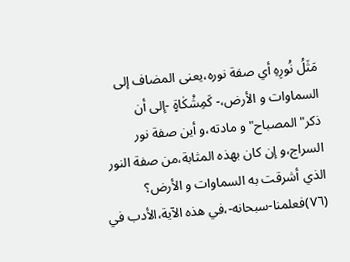مَثَلُ نُورِهِ أي صفة نوره،يعنى المضاف إلى السماوات و الأرض،- كَمِشْكٰاةٍ -إلى أن ذكر"المصباح" و مادته،و أين صفة نور السراج،و إن كان بهذه المثابة،من صفة النور الذي أشرقت به السماوات و الأرض؟ (٧٦)فعلمنا-سبحانه-،في هذه الآية،الأدب في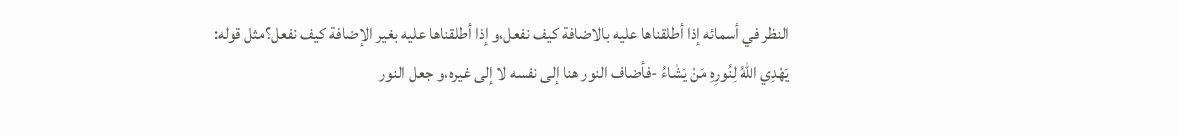النظر في أسمائه إذا أطلقناها عليه بالاضافة كيف نفعل،و إذا أطلقناها عليه بغير الإضافة كيف نفعل؟مثل قوله: يَهْدِي اللّٰهُ لِنُورِهِ مَنْ يَشٰاءُ -فأضاف النور هنا إلى نفسه لا إلى غيره،و جعل النور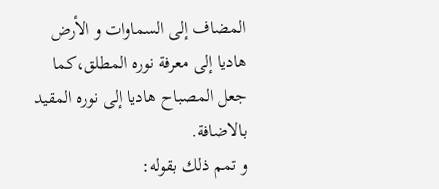المضاف إلى السماوات و الأرض هاديا إلى معرفة نوره المطلق،كما جعل المصباح هاديا إلى نوره المقيد بالاضافة.
و تمم ذلك بقوله: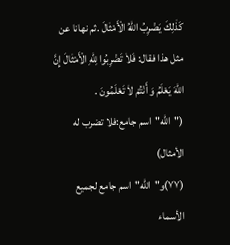كَذٰلِكَ يَضْرِبُ اللّٰهُ الْأَمْثٰالَ .ثم نهانا عن مثل هذا فقال: فَلاٰ تَضْرِبُوا لِلّٰهِ الْأَمْثٰالَ إِنَّ اللّٰهَ يَعْلَمُ وَ أَنْتُمْ لاٰ تَعْلَمُونَ .
("اللّٰه"اسم جامع:فلا تضرب له الأمثال)
(٧٧)و"اللّٰه"اسم جامع لجميع الأسماء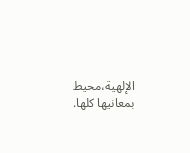الإلهية،محيط بمعانيها كلها.